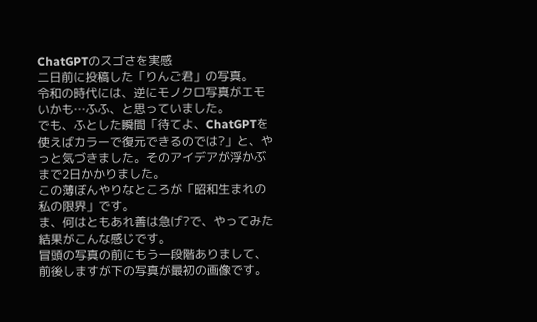ChatGPTのスゴさを実感
二日前に投稿した「りんご君」の写真。
令和の時代には、逆にモノクロ写真がエモいかも…ふふ、と思っていました。
でも、ふとした瞬間「待てよ、ChatGPTを使えばカラーで復元できるのでは?」と、やっと気づきました。そのアイデアが浮かぶまで2日かかりました。
この薄ぼんやりなところが「昭和生まれの私の限界」です。
ま、何はともあれ善は急げ?で、やってみた結果がこんな感じです。
冒頭の写真の前にもう一段階ありまして、前後しますが下の写真が最初の画像です。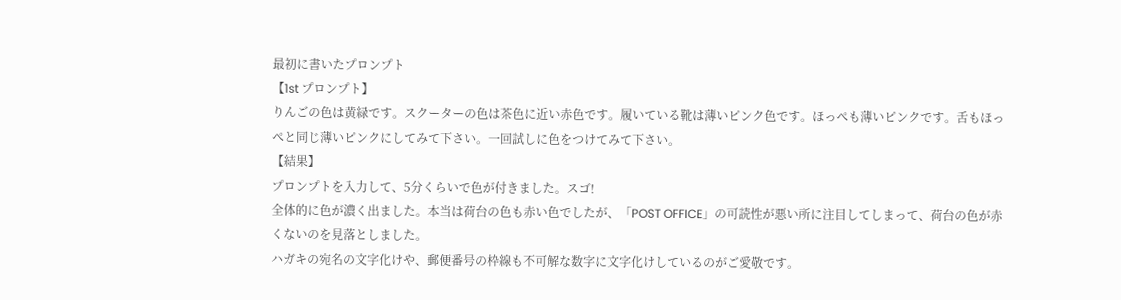最初に書いたプロンプト
【1st プロンプト】
りんごの色は黄緑です。スクーターの色は茶色に近い赤色です。履いている靴は薄いピンク色です。ほっぺも薄いピンクです。舌もほっぺと同じ薄いピンクにしてみて下さい。一回試しに色をつけてみて下さい。
【結果】
プロンプトを入力して、5分くらいで色が付きました。スゴ!
全体的に色が濃く出ました。本当は荷台の色も赤い色でしたが、「POST OFFICE」の可読性が悪い所に注目してしまって、荷台の色が赤くないのを見落としました。
ハガキの宛名の文字化けや、郵便番号の枠線も不可解な数字に文字化けしているのがご愛敬です。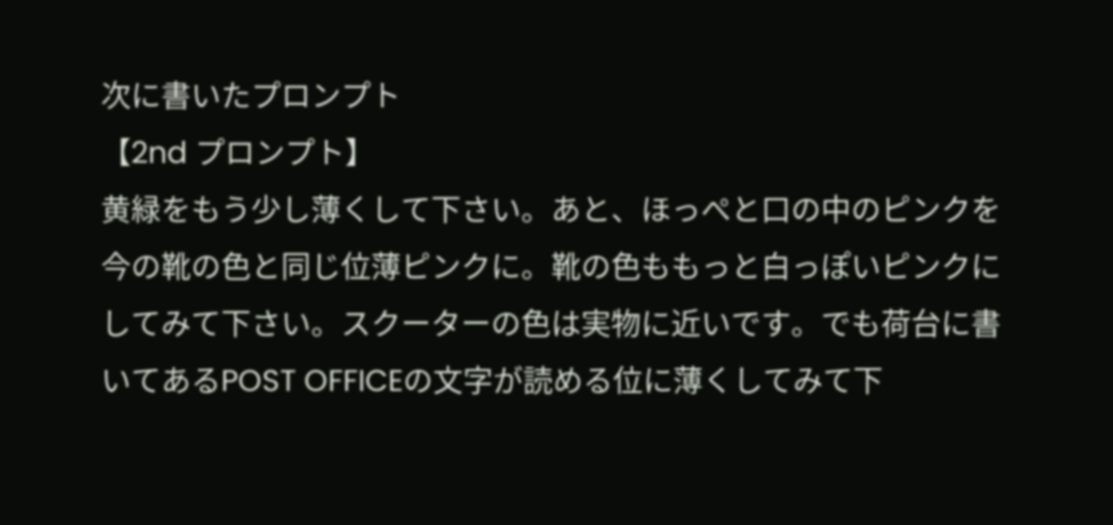次に書いたプロンプト
【2nd プロンプト】
黄緑をもう少し薄くして下さい。あと、ほっぺと口の中のピンクを今の靴の色と同じ位薄ピンクに。靴の色ももっと白っぽいピンクにしてみて下さい。スクーターの色は実物に近いです。でも荷台に書いてあるPOST OFFICEの文字が読める位に薄くしてみて下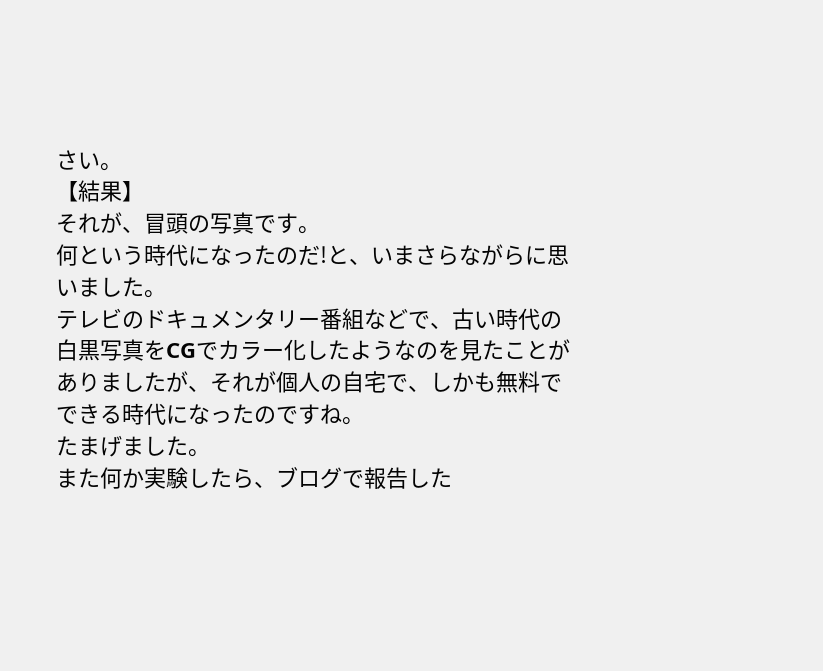さい。
【結果】
それが、冒頭の写真です。
何という時代になったのだ!と、いまさらながらに思いました。
テレビのドキュメンタリー番組などで、古い時代の白黒写真をCGでカラー化したようなのを見たことがありましたが、それが個人の自宅で、しかも無料でできる時代になったのですね。
たまげました。
また何か実験したら、ブログで報告した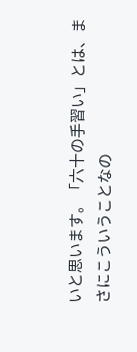いと思います。「六十の手習い」とは、まさにこういうことなの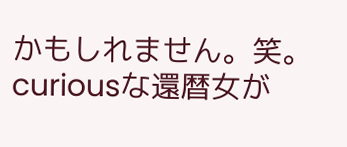かもしれません。笑。
curiousな還暦女が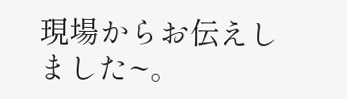現場からお伝えしました~。